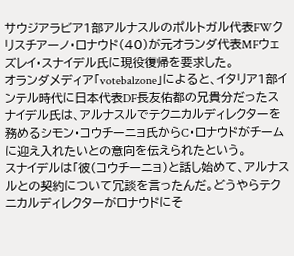サウジアラビア1部アルナスルのポルトガル代表FWクリスチアーノ・ロナウド(40)が元オランダ代表MFウェズレイ・スナイデル氏に現役復帰を要求した。
オランダメディア「votebalzone」によると、イタリア1部インテル時代に日本代表DF長友佑都の兄貴分だったスナイデル氏は、アルナスルでテクニカルディレクターを務めるシモン・コウチーニョ氏からC・ロナウドがチームに迎え入れたいとの意向を伝えられたという。
スナイデルは「彼(コウチーニョ)と話し始めて、アルナスルとの契約について冗談を言ったんだ。どうやらテクニカルディレクターがロナウドにそ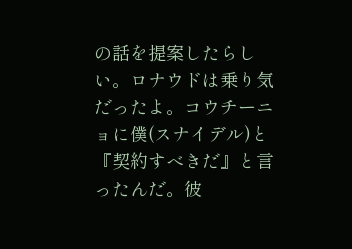の話を提案したらしい。ロナウドは乗り気だったよ。コウチーニョに僕(スナイデル)と『契約すべきだ』と言ったんだ。彼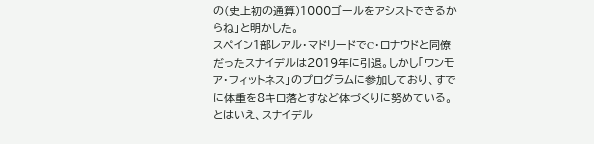の(史上初の通算)1000ゴールをアシストできるからね」と明かした。
スペイン1部レアル・マドリードでC・ロナウドと同僚だったスナイデルは2019年に引退。しかし「ワンモア・フィットネス」のプログラムに参加しており、すでに体重を8キロ落とすなど体づくりに努めている。とはいえ、スナイデル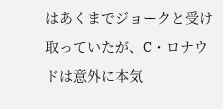はあくまでジョークと受け取っていたが、C・ロナウドは意外に本気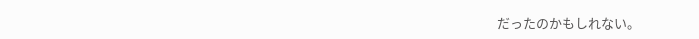だったのかもしれない。